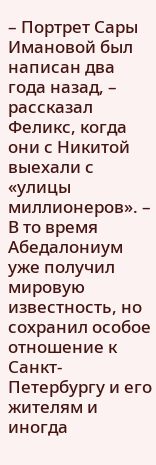– Портрет Сары Имановой был написан два года назад, – рассказал Феликс, когда они с Никитой выехали с «улицы миллионеров». – В то время Абедалониум уже получил мировую известность, но сохранил особое отношение к Санкт-Петербургу и его жителям и иногда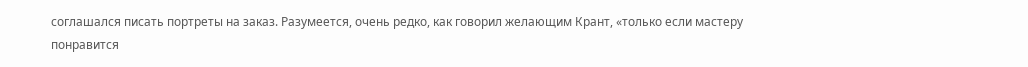соглашался писать портреты на заказ. Разумеется, очень редко, как говорил желающим Крант, «только если мастеру понравится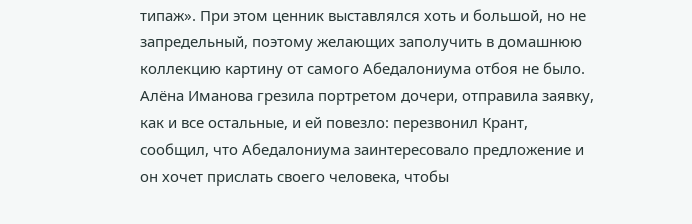типаж». При этом ценник выставлялся хоть и большой, но не запредельный, поэтому желающих заполучить в домашнюю коллекцию картину от самого Абедалониума отбоя не было. Алёна Иманова грезила портретом дочери, отправила заявку, как и все остальные, и ей повезло: перезвонил Крант, сообщил, что Абедалониума заинтересовало предложение и он хочет прислать своего человека, чтобы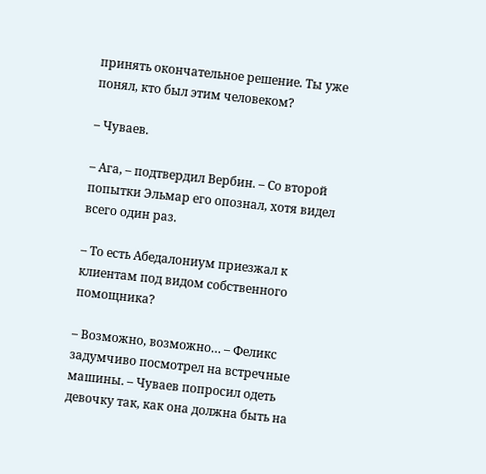принять окончательное решение. Ты уже понял, кто был этим человеком?

– Чуваев.

– Ага, – подтвердил Вербин. – Со второй попытки Эльмар его опознал, хотя видел всего один раз.

– То есть Абедалониум приезжал к клиентам под видом собственного помощника?

– Возможно, возможно… – Феликс задумчиво посмотрел на встречные машины. – Чуваев попросил одеть девочку так, как она должна быть на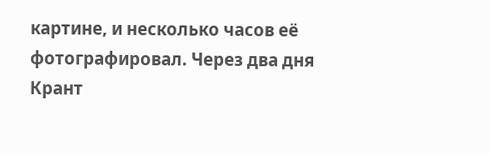картине, и несколько часов её фотографировал. Через два дня Крант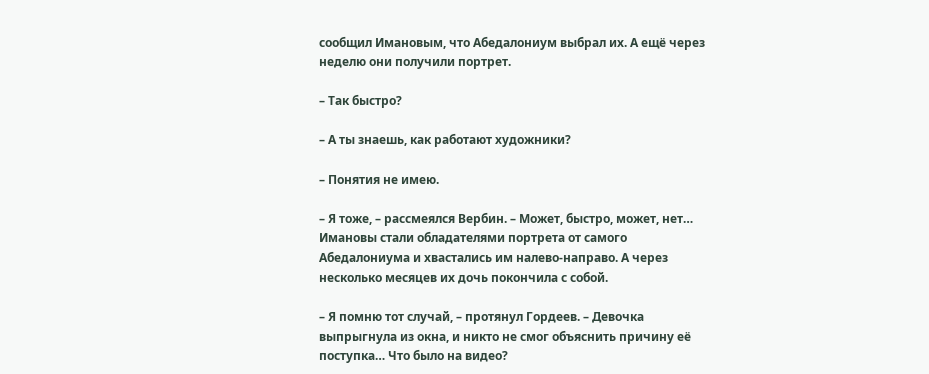сообщил Имановым, что Абедалониум выбрал их. А ещё через неделю они получили портрет.

– Так быстро?

– А ты знаешь, как работают художники?

– Понятия не имею.

– Я тоже, – рассмеялся Вербин. – Может, быстро, может, нет… Имановы стали обладателями портрета от самого Абедалониума и хвастались им налево-направо. А через несколько месяцев их дочь покончила с собой.

– Я помню тот случай, – протянул Гордеев. – Девочка выпрыгнула из окна, и никто не смог объяснить причину её поступка… Что было на видео?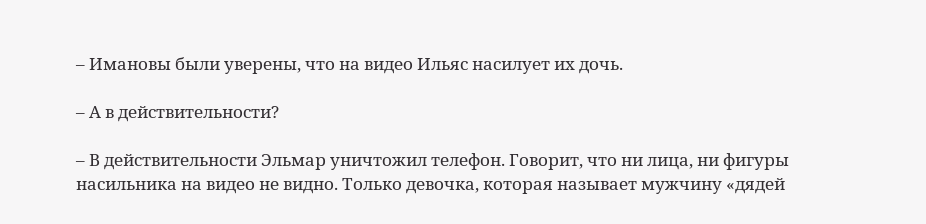– Имановы были уверены, что на видео Ильяс насилует их дочь.

– А в действительности?

– В действительности Эльмар уничтожил телефон. Говорит, что ни лица, ни фигуры насильника на видео не видно. Только девочка, которая называет мужчину «дядей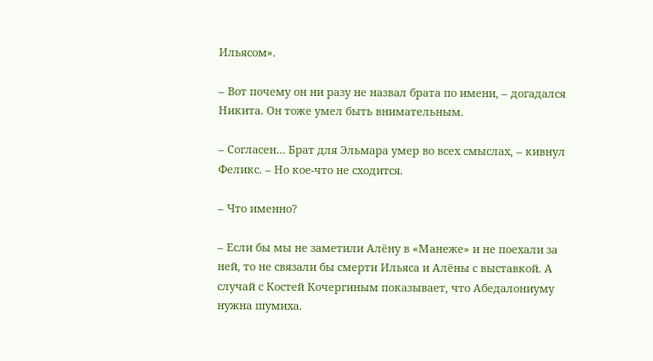Ильясом».

– Вот почему он ни разу не назвал брата по имени, – догадался Никита. Он тоже умел быть внимательным.

– Согласен… Брат для Эльмара умер во всех смыслах, – кивнул Феликс. – Но кое-что не сходится.

– Что именно?

– Если бы мы не заметили Алёну в «Манеже» и не поехали за ней, то не связали бы смерти Ильяса и Алёны с выставкой. А случай с Костей Кочергиным показывает, что Абедалониуму нужна шумиха.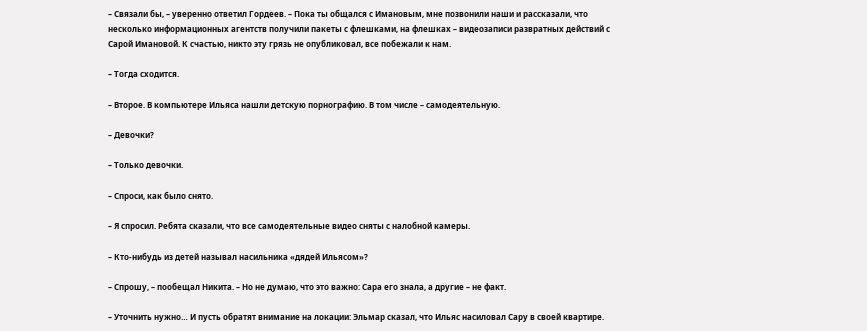– Связали бы, – уверенно ответил Гордеев. – Пока ты общался с Имановым, мне позвонили наши и рассказали, что несколько информационных агентств получили пакеты с флешками, на флешках – видеозаписи развратных действий с Сарой Имановой. К счастью, никто эту грязь не опубликовал, все побежали к нам.

– Тогда сходится.

– Второе. В компьютере Ильяса нашли детскую порнографию. В том числе – самодеятельную.

– Девочки?

– Только девочки.

– Спроси, как было снято.

– Я спросил. Ребята сказали, что все самодеятельные видео сняты с налобной камеры.

– Кто-нибудь из детей называл насильника «дядей Ильясом»?

– Спрошу, – пообещал Никита. – Но не думаю, что это важно: Сара его знала, а другие – не факт.

– Уточнить нужно… И пусть обратят внимание на локации: Эльмар сказал, что Ильяс насиловал Сару в своей квартире.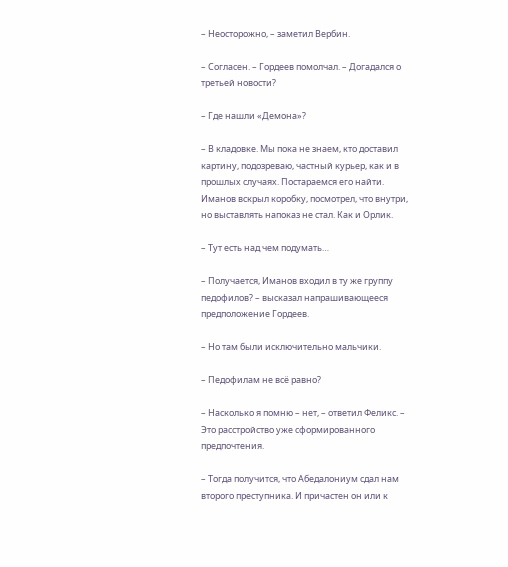– Неосторожно, – заметил Вербин.

– Согласен. – Гордеев помолчал. – Догадался о третьей новости?

– Где нашли «Демона»?

– В кладовке. Мы пока не знаем, кто доставил картину, подозреваю, частный курьер, как и в прошлых случаях. Постараемся его найти. Иманов вскрыл коробку, посмотрел, что внутри, но выставлять напоказ не стал. Как и Орлик.

– Тут есть над чем подумать…

– Получается, Иманов входил в ту же группу педофилов? – высказал напрашивающееся предположение Гордеев.

– Но там были исключительно мальчики.

– Педофилам не всё равно?

– Насколько я помню – нет, – ответил Феликс. – Это расстройство уже сформированного предпочтения.

– Тогда получится, что Абедалониум сдал нам второго преступника. И причастен он или к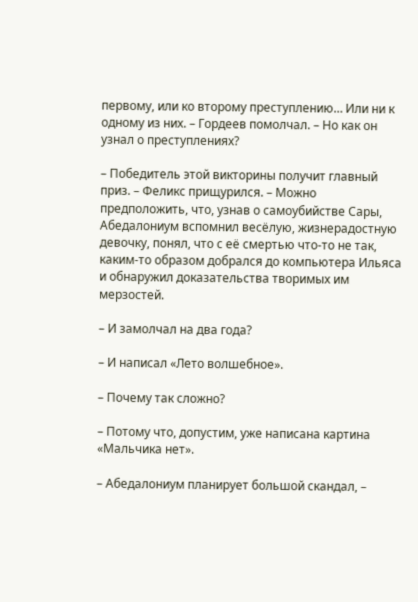первому, или ко второму преступлению… Или ни к одному из них. – Гордеев помолчал. – Но как он узнал о преступлениях?

– Победитель этой викторины получит главный приз. – Феликс прищурился. – Можно предположить, что, узнав о самоубийстве Сары, Абедалониум вспомнил весёлую, жизнерадостную девочку, понял, что с её смертью что-то не так, каким-то образом добрался до компьютера Ильяса и обнаружил доказательства творимых им мерзостей.

– И замолчал на два года?

– И написал «Лето волшебное».

– Почему так сложно?

– Потому что, допустим, уже написана картина «Мальчика нет».

– Абедалониум планирует большой скандал, –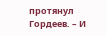протянул Гордеев. – И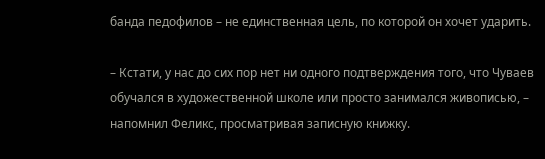банда педофилов – не единственная цель, по которой он хочет ударить.

– Кстати, у нас до сих пор нет ни одного подтверждения того, что Чуваев обучался в художественной школе или просто занимался живописью, – напомнил Феликс, просматривая записную книжку.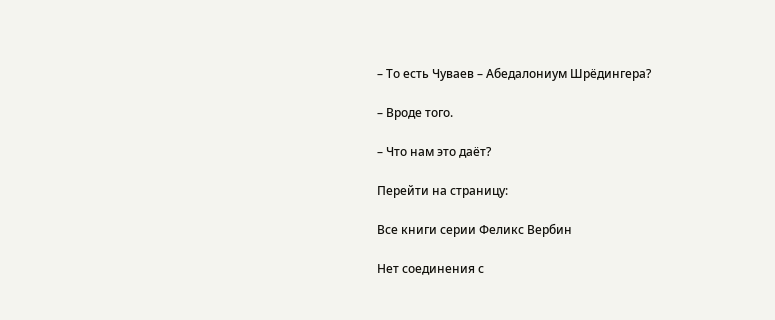– То есть Чуваев – Абедалониум Шрёдингера?

– Вроде того.

– Что нам это даёт?

Перейти на страницу:

Все книги серии Феликс Вербин

Нет соединения с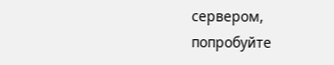сервером, попробуйте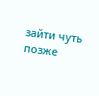зайти чуть позже